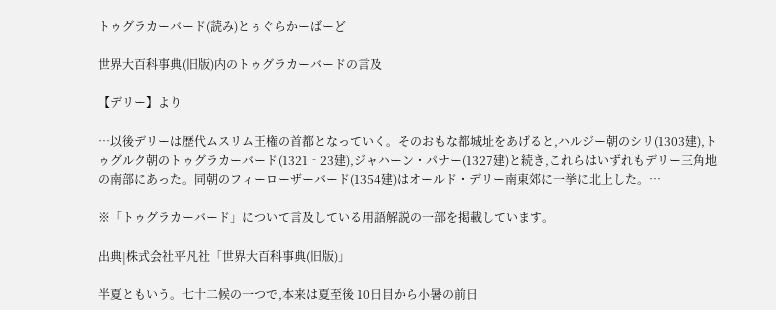トゥグラカーバード(読み)とぅぐらかーばーど

世界大百科事典(旧版)内のトゥグラカーバードの言及

【デリー】より

…以後デリーは歴代ムスリム王権の首都となっていく。そのおもな都城址をあげると,ハルジー朝のシリ(1303建),トゥグルク朝のトゥグラカーバード(1321‐23建),ジャハーン・パナー(1327建)と続き,これらはいずれもデリー三角地の南部にあった。同朝のフィーローザーバード(1354建)はオールド・デリー南東郊に一挙に北上した。…

※「トゥグラカーバード」について言及している用語解説の一部を掲載しています。

出典|株式会社平凡社「世界大百科事典(旧版)」

半夏ともいう。七十二候の一つで,本来は夏至後 10日目から小暑の前日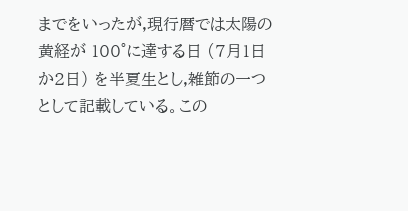までをいったが,現行暦では太陽の黄経が 100°に達する日 (7月1日か2日) を半夏生とし,雑節の一つとして記載している。この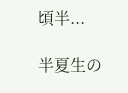頃半...

半夏生の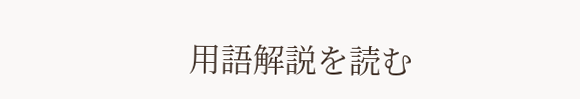用語解説を読む